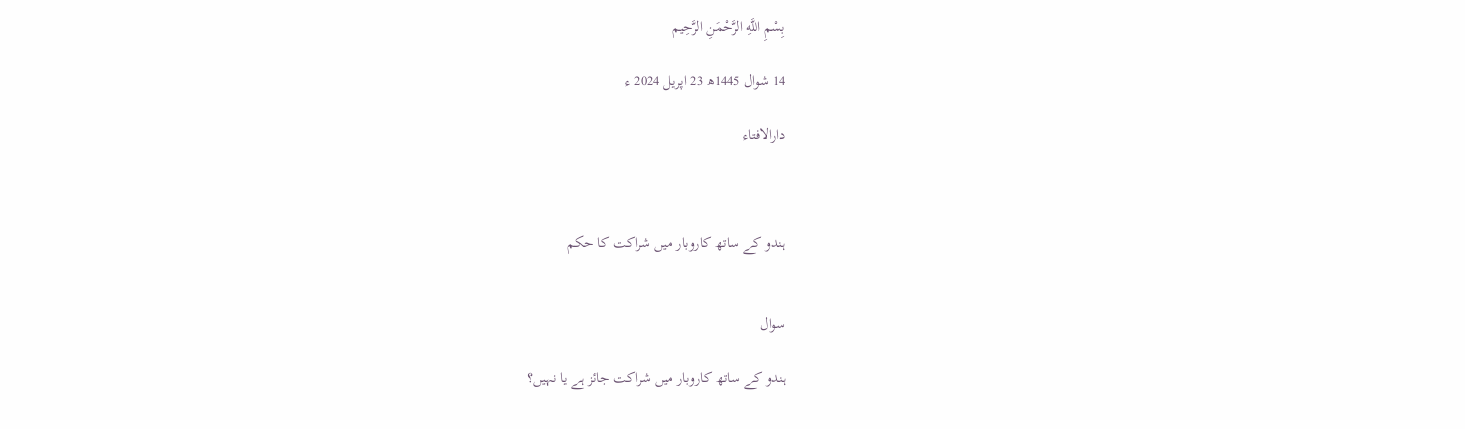بِسْمِ اللَّهِ الرَّحْمَنِ الرَّحِيم

14 شوال 1445ھ 23 اپریل 2024 ء

دارالافتاء



ہندو کے ساتھ کاروبار میں شراکت كا حكم


سوال

ہندو کے ساتھ کاروبار میں شراکت جائز ہے یا نہیں؟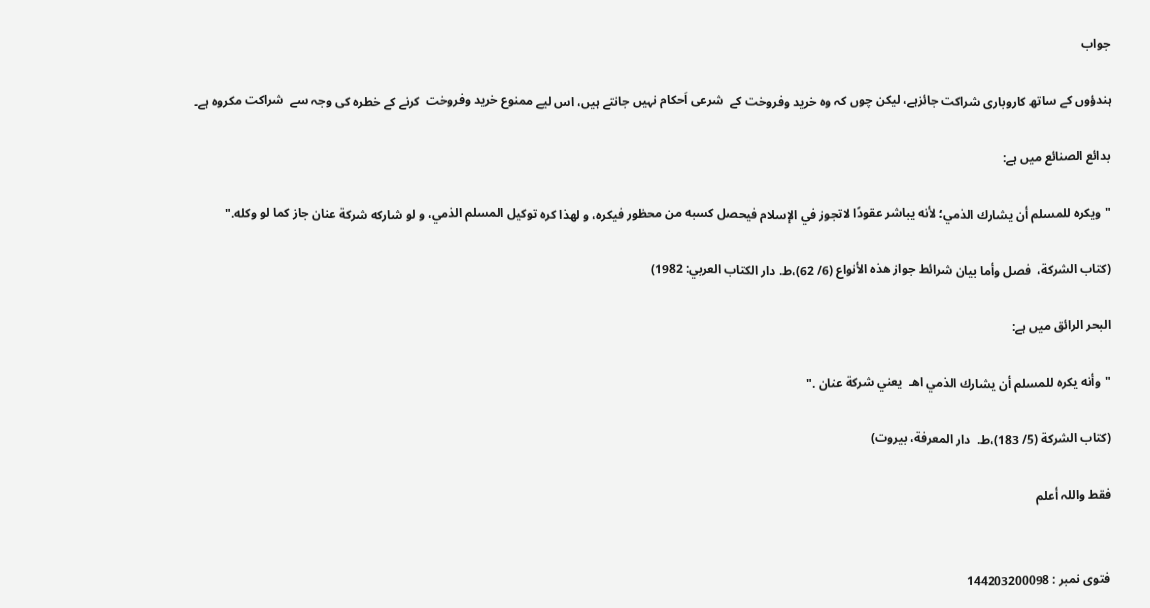جواب

ہندؤوں کے ساتھ کاروباری شراکت جائزہے، لیکن چوں کہ وہ خرید وفروخت کے  شرعی اَحکام نہیں جانتے ہیں، اس لیے ممنوع خرید وفروخت  کرنے کے خطرہ کی وجہ سے  شراکت مکروہ ہے۔

بدائع الصنائع میں ہے:

"ويكره للمسلم أن يشارك الذمي؛ لأنه يباشر عقودًا لاتجوز في الإسلام فيحصل كسبه من محظور فيكره، و لهذا كره توكيل المسلم الذمي، و لو شاركه شركة عنان جاز كما لو وكله."

(كتاب الشركة،  فصل وأما بيان شرائط جواز هذه الأنواع (6/ 62)،ط. دار الكتاب العربي: 1982)

البحر الرائق میں ہے:

"وأنه يكره للمسلم أن يشارك الذمي اهـ  يعني شركة عنان ."

(كتاب الشركة (5/ 183)،ط.  دار المعرفة، بيروت)

فقط واللہ أعلم


فتوی نمبر : 144203200098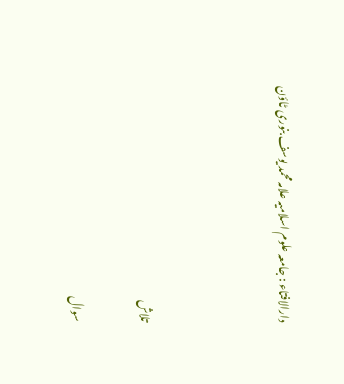دارالافتاء : جامعہ علوم اسلامیہ علامہ محمد یوسف بنوری ٹاؤن



تلاش

سوال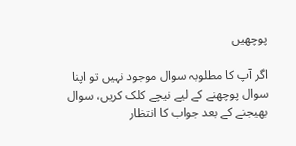پوچھیں

اگر آپ کا مطلوبہ سوال موجود نہیں تو اپنا سوال پوچھنے کے لیے نیچے کلک کریں، سوال بھیجنے کے بعد جواب کا انتظار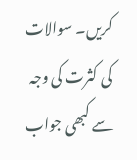کریں۔ سوالات کی کثرت کی وجہ سے کبھی جواب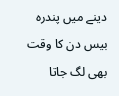دینے میں پندرہ بیس دن کا وقت بھی لگ جاتا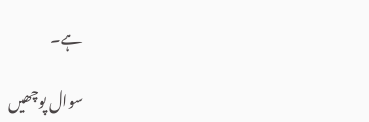ہے۔

سوال پوچھیں